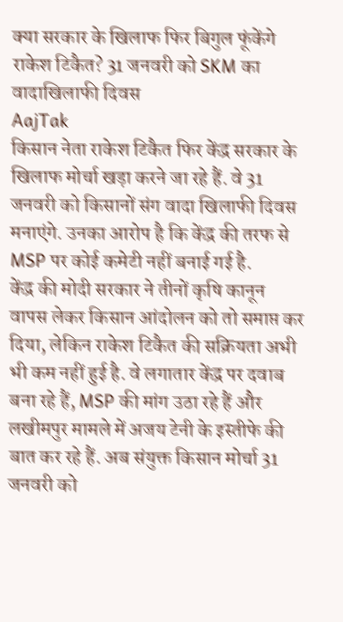क्या सरकार के खिलाफ फिर बिगुल फूंकेंगे राकेश टिकैत? 31 जनवरी को SKM का वादाखिलाफी दिवस
AajTak
किसान नेता राकेश टिकैत फिर केंद्र सरकार के खिलाफ मोर्चा खड़ा करने जा रहे हैं. वे 31 जनवरी को किसानों संग वादा खिलाफी दिवस मनाएंगे. उनका आरोप है कि केंद्र की तरफ से MSP पर कोई कमेटी नहीं बनाई गई है.
केंद्र की मोदी सरकार ने तीनों कृषि कानून वापस लेकर किसान आंदोलन को तो समाप्त कर दिया, लेकिन राकेश टिकैत की सक्रियता अभी भी कम नहीं हुई है. वे लगातार केंद्र पर दवाब बना रहे हैं, MSP की मांग उठा रहे हैं और लखीमपुर मामले में अजय टेनी के इस्तीफे की बात कर रहे हैं. अब संयुक्त किसान मोर्चा 31 जनवरी को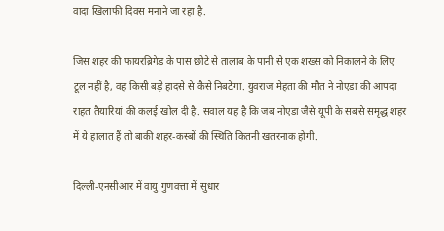वादा खिलाफी दिवस मनाने जा रहा है.

जिस शहर की फायरब्रिगेड के पास छोटे से तालाब के पानी से एक शख्स को निकालने के लिए टूल नहीं है, वह किसी बड़े हादसे से कैसे निबटेगा. युवराज मेहता की मौत ने नोएडा की आपदा राहत तैयारियां की कलई खोल दी है. सवाल यह है कि जब नोएडा जैसे यूपी के सबसे समृद्ध शहर में ये हालात हैं तो बाकी शहर-कस्बों की स्थिति कितनी खतरनाक होगी.

दिल्ली-एनसीआर में वायु गुणवत्ता में सुधार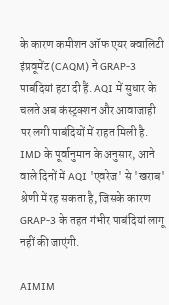के कारण कमीशन ऑफ एयर क्वालिटी इंप्रवूमेंट (CAQM) ने GRAP-3 पाबंदियां हटा दी हैं. AQI में सुधार के चलते अब कंस्ट्रक्शन और आवाजाही पर लगी पाबंदियों में राहत मिली है. IMD के पूर्वानुमान के अनुसार, आने वाले दिनों में AQI 'एवरेज' से 'खराब' श्रेणी में रह सकता है, जिसके कारण GRAP-3 के तहत गंभीर पाबंदियां लागू नहीं की जाएंगी.

AIMIM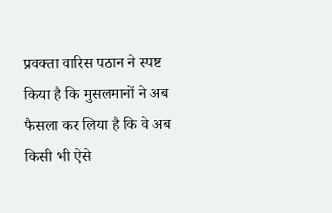प्रवक्ता वारिस पठान ने स्पष्ट किया है कि मुसलमानों ने अब फैसला कर लिया है कि वे अब किसी भी ऐसे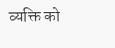व्यक्ति को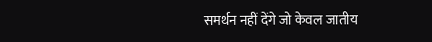समर्थन नहीं देंगे जो केवल जातीय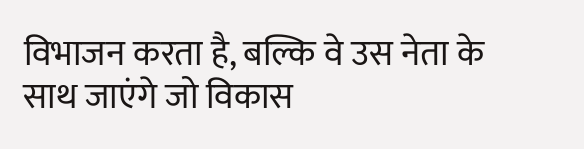विभाजन करता है, बल्कि वे उस नेता के साथ जाएंगे जो विकास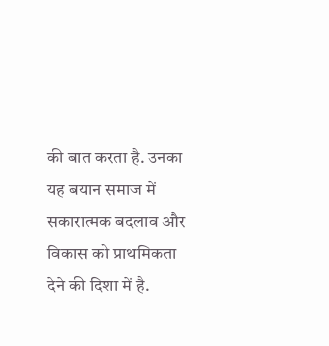की बात करता है. उनका यह बयान समाज में सकारात्मक बदलाव और विकास को प्राथमिकता देने की दिशा में है.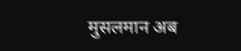मुसलमान अब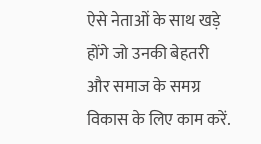ऐसे नेताओं के साथ खड़े होंगे जो उनकी बेहतरी और समाज के समग्र विकास के लिए काम करें.